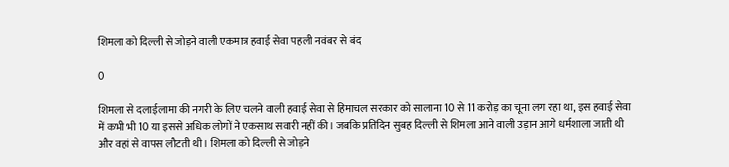शिमला को दिल्ली से जोड़ने वाली एकमात्र हवाई सेवा पहली नवंबर से बंद

0

शिमला से दलाईलामा की नगरी के लिए चलने वाली हवाई सेवा से हिमाचल सरकार को सालाना 10 से 11 करोड़ का चूना लग रहा था, इस हवाई सेवा में कभी भी 10 या इससे अधिक लोगों ने एकसाथ सवारी नहीं की। जबकि प्रतिदिन सुबह दिल्ली से शिमला आने वाली उड़ान आगे धर्मशाला जाती थी और वहां से वापस लौटती थी। शिमला को दिल्ली से जोड़ने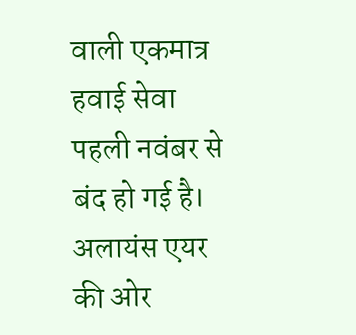वाली एकमात्र हवाई सेवा पहली नवंबर से बंद हो गई है। अलायंस एयर की ओर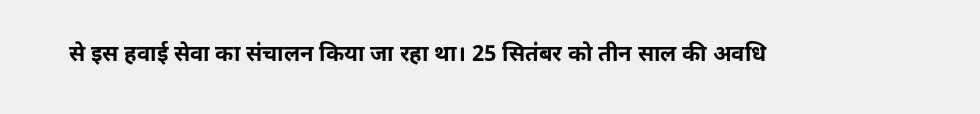से इस हवाई सेवा का संचालन किया जा रहा था। 25 सितंबर को तीन साल की अवधि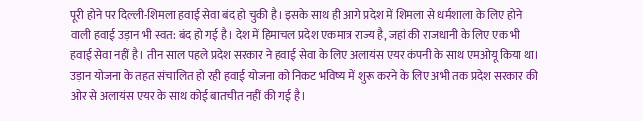पूरी होने पर दिल्ली-शिमला हवाई सेवा बंद हो चुकी है। इसके साथ ही आगे प्रदेश में शिमला से धर्मशाला के लिए होने वाली हवाई उड़ान भी स्वत: बंद हो गई है। देश में हिमाचल प्रदेश एकमात्र राज्य है, जहां की राजधानी के लिए एक भी हवाई सेवा नहीं है। तीन साल पहले प्रदेश सरकार ने हवाई सेवा के लिए अलायंस एयर कंपनी के साथ एमओयू किया था। उड़ान योजना के तहत संचालित हो रही हवाई योजना को निकट भविष्य में शुरू करने के लिए अभी तक प्रदेश सरकार की ओर से अलायंस एयर के साथ कोई बातचीत नहीं की गई है।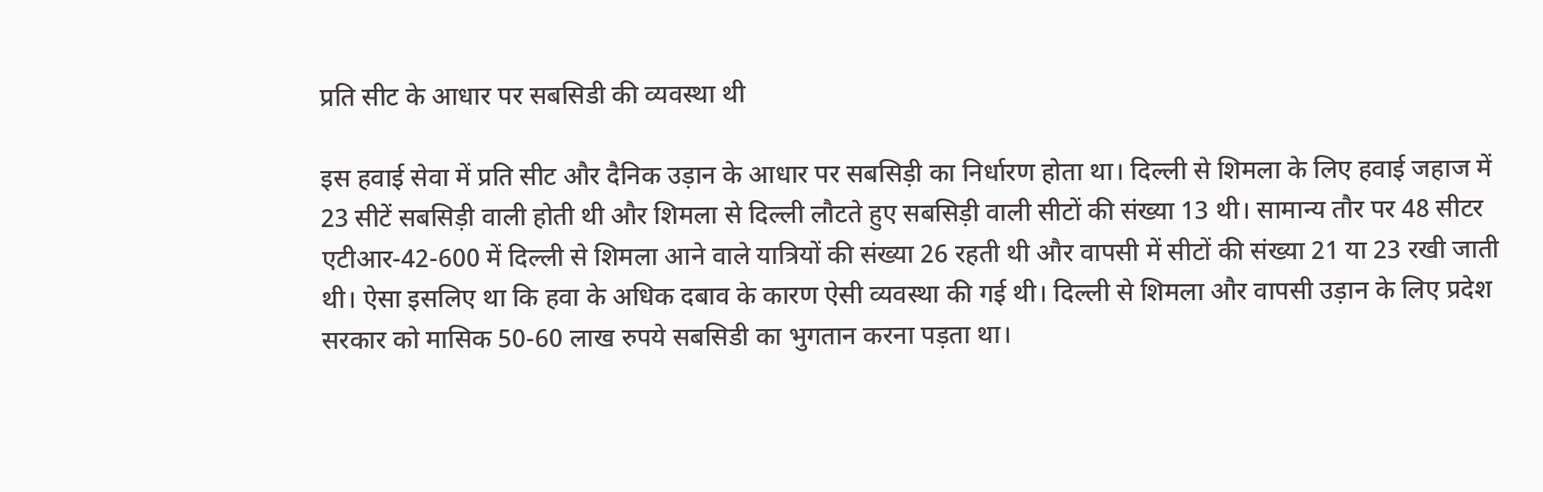प्रति सीट के आधार पर सबसिडी की व्यवस्था थी

इस हवाई सेवा में प्रति सीट और दैनिक उड़ान के आधार पर सबसिड़ी का निर्धारण होता था। दिल्ली से शिमला के लिए हवाई जहाज में 23 सीटें सबसिड़ी वाली होती थी और शिमला से दिल्ली लौटते हुए सबसिड़ी वाली सीटों की संख्या 13 थी। सामान्य तौर पर 48 सीटर एटीआर-42-600 में दिल्ली से शिमला आने वाले यात्रियों की संख्या 26 रहती थी और वापसी में सीटों की संख्या 21 या 23 रखी जाती थी। ऐसा इसलिए था कि हवा के अधिक दबाव के कारण ऐसी व्यवस्था की गई थी। दिल्ली से शिमला और वापसी उड़ान के लिए प्रदेश सरकार को मासिक 50-60 लाख रुपये सबसिडी का भुगतान करना पड़ता था।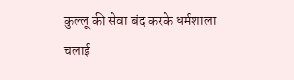कुल्लू की सेवा बंद करके धर्मशाला चलाई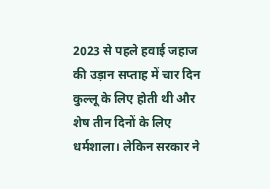2023 से पहले हवाई जहाज की उड़ान सप्ताह में चार दिन कुल्लू के लिए होती थी और शेष तीन दिनों के लिए धर्मशाला। लेकिन सरकार ने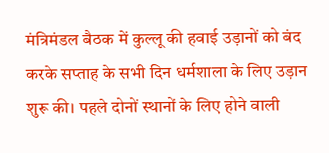मंत्रिमंडल बैठक में कुल्लू की हवाई उड़ानों को बंद करके सप्ताह के सभी दिन धर्मशाला के लिए उड़ान शुरू की। पहले दोनों स्थानों के लिए होने वाली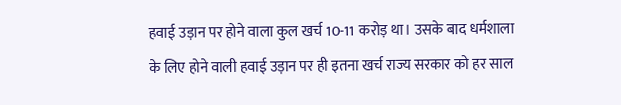हवाई उड़ान पर होने वाला कुल खर्च 10-11 करोड़ था। उसके बाद धर्मशाला के लिए होने वाली हवाई उड़ान पर ही इतना खर्च राज्य सरकार को हर साल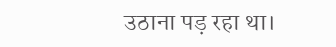उठाना पड़ रहा था।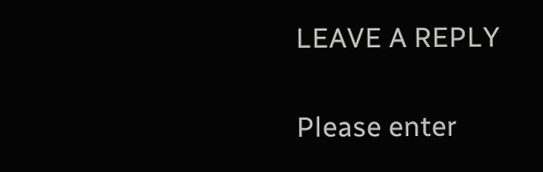LEAVE A REPLY

Please enter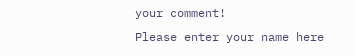your comment!
Please enter your name here